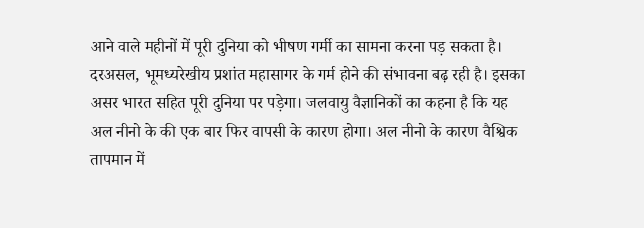आने वाले महीनों में पूरी दुनिया को भीषण गर्मी का सामना करना पड़ सकता है। दरअसल, भूमध्यरेखीय प्रशांत महासागर के गर्म होने की संभावना बढ़ रही है। इसका असर भारत सहित पूरी दुनिया पर पड़ेगा। जलवायु वैज्ञानिकों का कहना है कि यह अल नीनो के की एक बार फिर वापसी के कारण होगा। अल नीनो के कारण वैश्विक तापमान में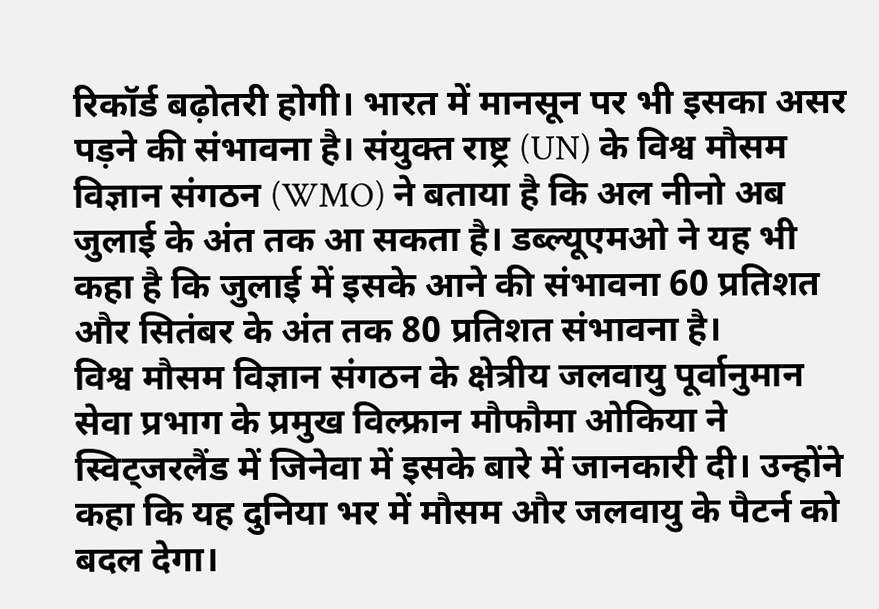रिकॉर्ड बढ़ोतरी होगी। भारत में मानसून पर भी इसका असर पड़ने की संभावना है। संयुक्त राष्ट्र (UN) के विश्व मौसम विज्ञान संगठन (WMO) ने बताया है कि अल नीनो अब जुलाई के अंत तक आ सकता है। डब्ल्यूएमओ ने यह भी कहा है कि जुलाई में इसके आने की संभावना 60 प्रतिशत और सितंबर के अंत तक 80 प्रतिशत संभावना है।
विश्व मौसम विज्ञान संगठन के क्षेत्रीय जलवायु पूर्वानुमान सेवा प्रभाग के प्रमुख विल्फ्रान मौफौमा ओकिया ने स्विट्जरलैंड में जिनेवा में इसके बारे में जानकारी दी। उन्होंने कहा कि यह दुनिया भर में मौसम और जलवायु के पैटर्न को बदल देगा।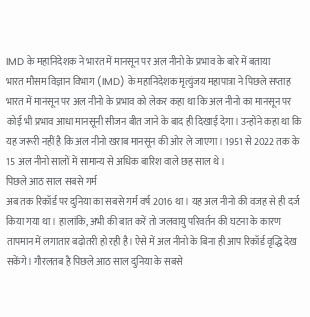IMD के महानिदेशक ने भारत में मानसून पर अल नीनो के प्रभाव के बारे में बताया
भारत मौसम विज्ञान विभाग (IMD) के महानिदेशक मृत्युंजय महापात्रा ने पिछले सप्ताह भारत में मानसून पर अल नीनो के प्रभाव को लेकर कहा था कि अल नीनो का मानसून पर कोई भी प्रभाव आधा मानसूनी सीजन बीत जाने के बाद ही दिखाई देगा। उन्होंने कहा था कि यह जरूरी नहीं है कि अल नीनो खराब मानसून की ओर ले जाएगा। 1951 से 2022 तक के 15 अल नीनो सालों में सामान्य से अधिक बारिश वाले छह साल थे।
पिछले आठ साल सबसे गर्म
अब तक रिकॉर्ड पर दुनिया का सबसे गर्म वर्ष 2016 था। यह अल नीनो की वजह से ही दर्ज किया गया था। हालांकि, अभी की बात करें तो जलवायु परिवर्तन की घटना के कारण तापमान में लगातार बढ़ोतरी हो रही है। ऐसे में अल नीनो के बिना ही आप रिकॉर्ड वृद्धि देख सकेंगे। गौरलतब है पिछले आठ साल दुनिया के सबसे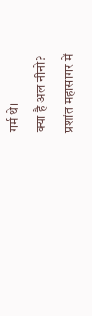गर्म थे।
क्या है अल नीनो?
प्रशांत महासागर में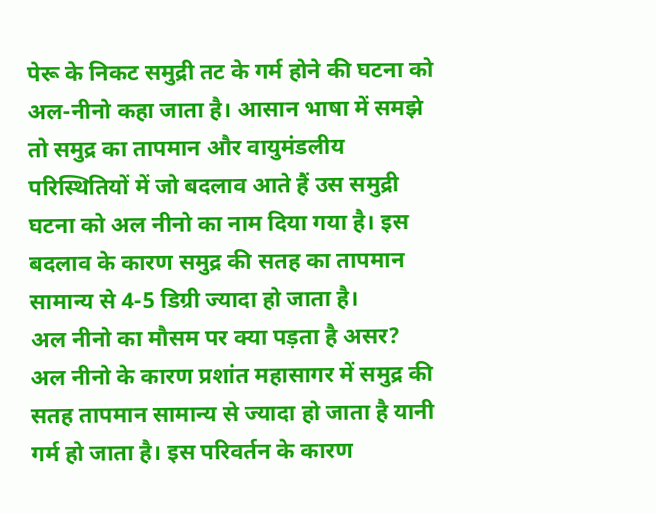पेरू के निकट समुद्री तट के गर्म होने की घटना को अल-नीनो कहा जाता है। आसान भाषा में समझे तो समुद्र का तापमान और वायुमंडलीय परिस्थितियों में जो बदलाव आते हैं उस समुद्री घटना को अल नीनो का नाम दिया गया है। इस बदलाव के कारण समुद्र की सतह का तापमान सामान्य से 4-5 डिग्री ज्यादा हो जाता है।
अल नीनो का मौसम पर क्या पड़ता है असर?
अल नीनो के कारण प्रशांत महासागर में समुद्र की सतह तापमान सामान्य से ज्यादा हो जाता है यानी गर्म हो जाता है। इस परिवर्तन के कारण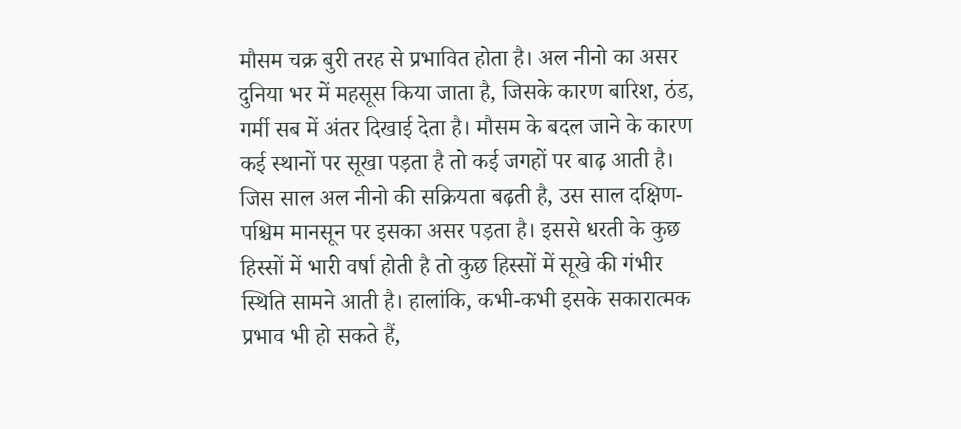मौसम चक्र बुरी तरह से प्रभावित होता है। अल नीनो का असर दुनिया भर में महसूस किया जाता है, जिसके कारण बारिश, ठंड, गर्मी सब में अंतर दिखाई देता है। मौसम के बदल जाने के कारण कई स्थानों पर सूखा पड़ता है तो कई जगहों पर बाढ़ आती है। जिस साल अल नीनो की सक्रियता बढ़ती है, उस साल दक्षिण-पश्चिम मानसून पर इसका असर पड़ता है। इससे धरती के कुछ हिस्सों में भारी वर्षा होती है तो कुछ हिस्सों में सूखे की गंभीर स्थिति सामने आती है। हालांकि, कभी-कभी इसके सकारात्मक प्रभाव भी हो सकते हैं,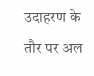उदाहरण के तौर पर अल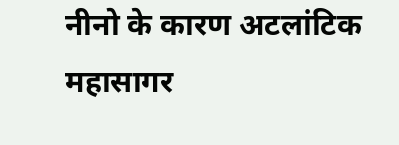नीनो के कारण अटलांटिक महासागर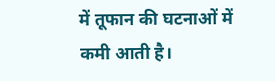में तूफान की घटनाओं में कमी आती है।